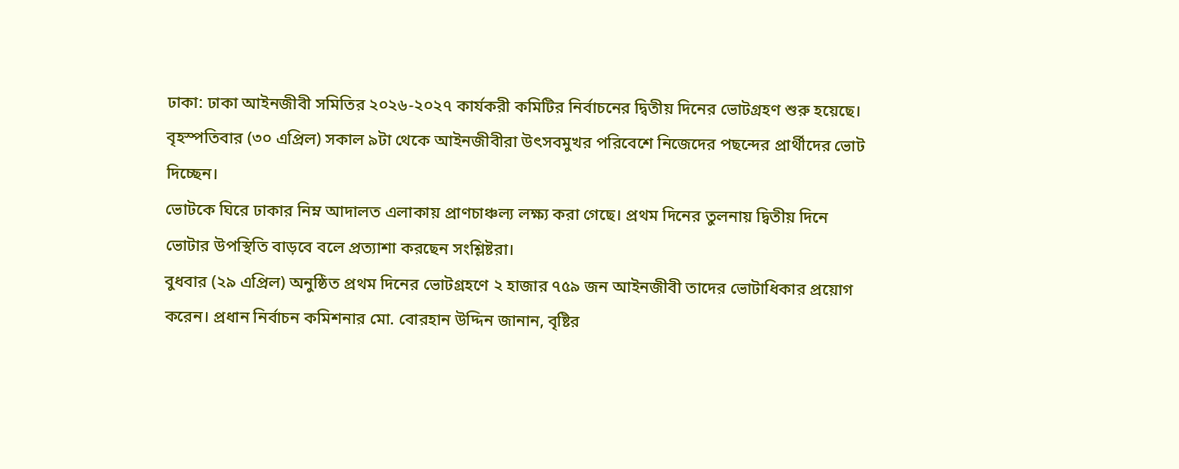ঢাকা: ঢাকা আইনজীবী সমিতির ২০২৬-২০২৭ কার্যকরী কমিটির নির্বাচনের দ্বিতীয় দিনের ভোটগ্রহণ শুরু হয়েছে।
বৃহস্পতিবার (৩০ এপ্রিল) সকাল ৯টা থেকে আইনজীবীরা উৎসবমুখর পরিবেশে নিজেদের পছন্দের প্রার্থীদের ভোট দিচ্ছেন।
ভোটকে ঘিরে ঢাকার নিম্ন আদালত এলাকায় প্রাণচাঞ্চল্য লক্ষ্য করা গেছে। প্রথম দিনের তুলনায় দ্বিতীয় দিনে ভোটার উপস্থিতি বাড়বে বলে প্রত্যাশা করছেন সংশ্লিষ্টরা।
বুধবার (২৯ এপ্রিল) অনুষ্ঠিত প্রথম দিনের ভোটগ্রহণে ২ হাজার ৭৫৯ জন আইনজীবী তাদের ভোটাধিকার প্রয়োগ করেন। প্রধান নির্বাচন কমিশনার মো. বোরহান উদ্দিন জানান, বৃষ্টির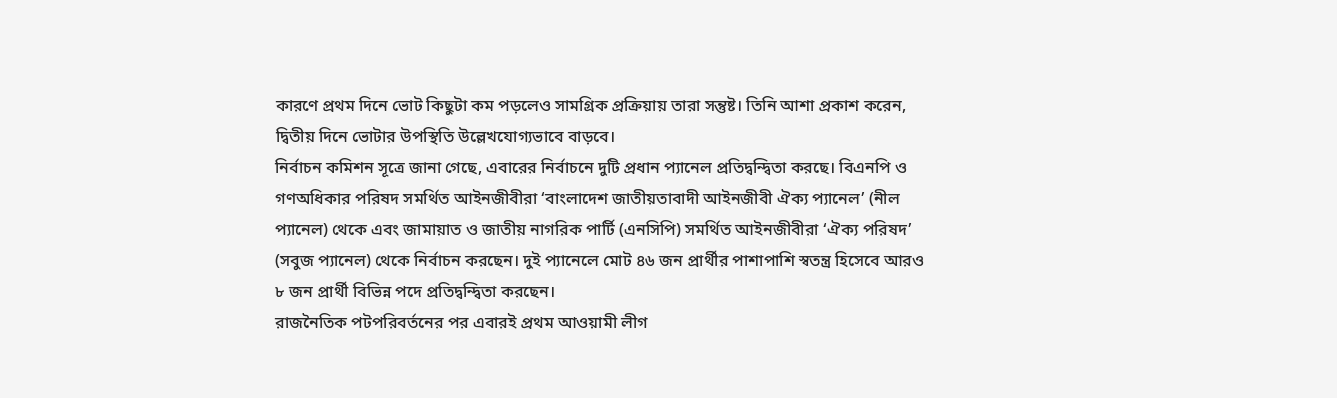কারণে প্রথম দিনে ভোট কিছুটা কম পড়লেও সামগ্রিক প্রক্রিয়ায় তারা সন্তুষ্ট। তিনি আশা প্রকাশ করেন, দ্বিতীয় দিনে ভোটার উপস্থিতি উল্লেখযোগ্যভাবে বাড়বে।
নির্বাচন কমিশন সূত্রে জানা গেছে, এবারের নির্বাচনে দুটি প্রধান প্যানেল প্রতিদ্বন্দ্বিতা করছে। বিএনপি ও গণঅধিকার পরিষদ সমর্থিত আইনজীবীরা ‘বাংলাদেশ জাতীয়তাবাদী আইনজীবী ঐক্য প্যানেল’ (নীল প্যানেল) থেকে এবং জামায়াত ও জাতীয় নাগরিক পার্টি (এনসিপি) সমর্থিত আইনজীবীরা ‘ঐক্য পরিষদ’ (সবুজ প্যানেল) থেকে নির্বাচন করছেন। দুই প্যানেলে মোট ৪৬ জন প্রার্থীর পাশাপাশি স্বতন্ত্র হিসেবে আরও ৮ জন প্রার্থী বিভিন্ন পদে প্রতিদ্বন্দ্বিতা করছেন।
রাজনৈতিক পটপরিবর্তনের পর এবারই প্রথম আওয়ামী লীগ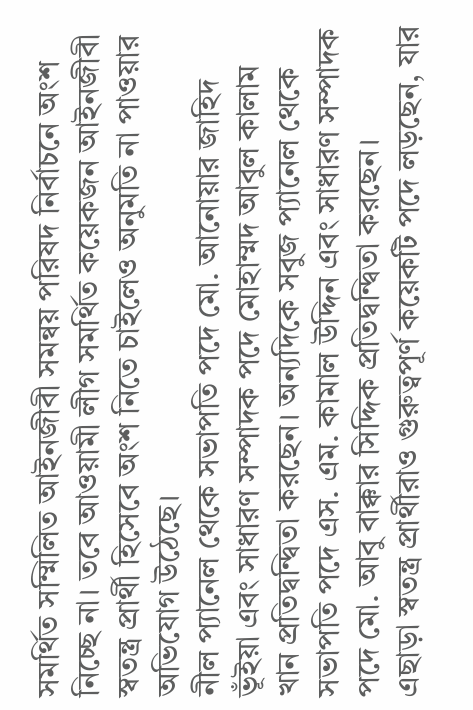সমর্থিত সম্মিলিত আইনজীবী সমন্বয় পরিষদ নির্বাচনে অংশ নিচ্ছে না। তবে আওয়ামী লীগ সমর্থিত কয়েকজন আইনজীবী স্বতন্ত্র প্রার্থী হিসেবে অংশ নিতে চাইলেও অনুমতি না পাওয়ার অভিযোগ উঠেছে।
নীল প্যানেল থেকে সভাপতি পদে মো. আনোয়ার জাহিদ ভূঁইয়া এবং সাধারণ সম্পাদক পদে মোহাম্মদ আবুল কালাম খান প্রতিদ্বন্দ্বিতা করছেন। অন্যদিকে সবুজ প্যানেল থেকে সভাপতি পদে এস. এম. কামাল উদ্দিন এবং সাধারণ সম্পাদক পদে মো. আবু বাক্কার সিদ্দিক প্রতিদ্বন্দ্বিতা করছেন।
এছাড়া স্বতন্ত্র প্রার্থীরাও গুরুত্বপূর্ণ কয়েকটি পদে লড়ছেন, যার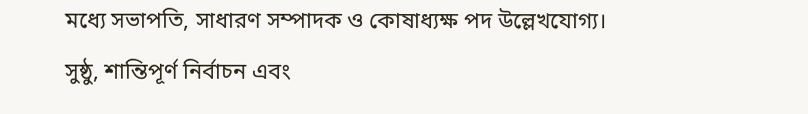মধ্যে সভাপতি, সাধারণ সম্পাদক ও কোষাধ্যক্ষ পদ উল্লেখযোগ্য।
সুষ্ঠু, শান্তিপূর্ণ নির্বাচন এবং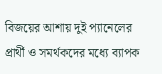বিজয়ের আশায় দুই প্যানেলের প্রার্থী ও সমর্থকদের মধ্যে ব্যাপক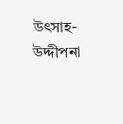উৎসাহ-উদ্দীপনা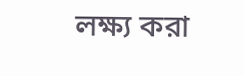লক্ষ্য করা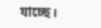যাচ্ছে।